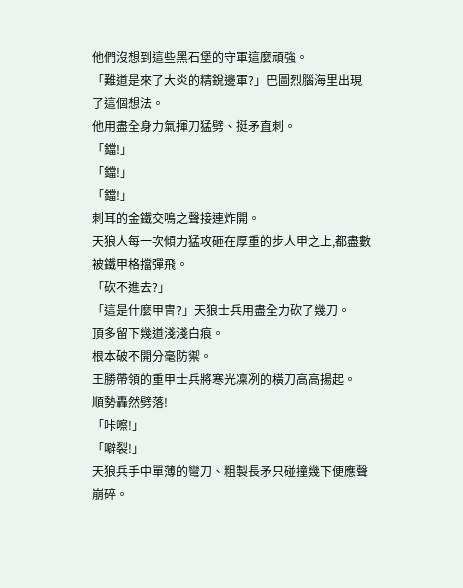他們沒想到這些黑石堡的守軍這麼頑強。
「難道是來了大炎的精銳邊軍?」巴圖烈腦海里出現了這個想法。
他用盡全身力氣揮刀猛劈、挺矛直刺。
「鐺!」
「鐺!」
「鐺!」
刺耳的金鐵交鳴之聲接連炸開。
天狼人每一次傾力猛攻砸在厚重的步人甲之上,都盡數被鐵甲格擋彈飛。
「砍不進去?」
「這是什麼甲冑?」天狼士兵用盡全力砍了幾刀。
頂多留下幾道淺淺白痕。
根本破不開分毫防禦。
王勝帶領的重甲士兵將寒光凜冽的橫刀高高揚起。
順勢轟然劈落!
「咔嚓!」
「噼裂!」
天狼兵手中單薄的彎刀、粗製長矛只碰撞幾下便應聲崩碎。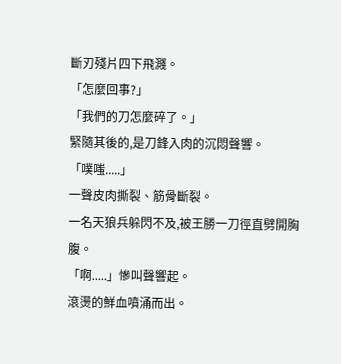斷刃殘片四下飛濺。
「怎麼回事?」
「我們的刀怎麼碎了。」
緊隨其後的,是刀鋒入肉的沉悶聲響。
「噗嗤.....」
一聲皮肉撕裂、筋骨斷裂。
一名天狼兵躲閃不及,被王勝一刀徑直劈開胸腹。
「啊.....」慘叫聲響起。
滾燙的鮮血噴涌而出。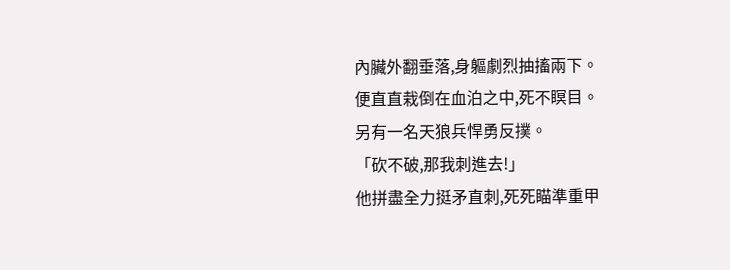內臟外翻垂落,身軀劇烈抽搐兩下。
便直直栽倒在血泊之中,死不瞑目。
另有一名天狼兵悍勇反撲。
「砍不破,那我刺進去!」
他拼盡全力挺矛直刺,死死瞄準重甲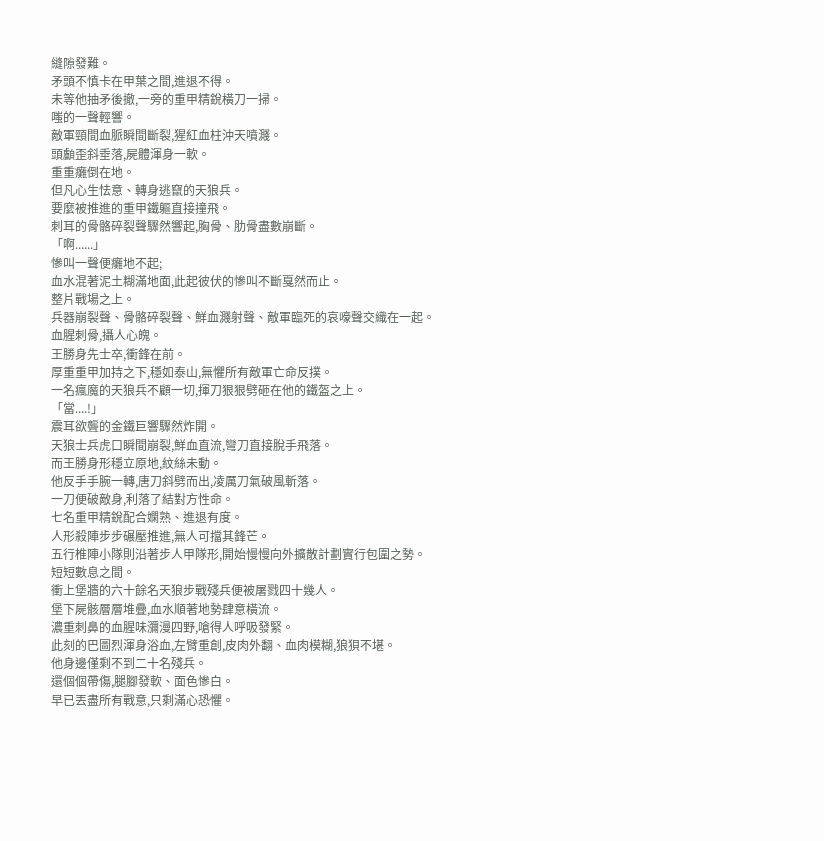縫隙發難。
矛頭不慎卡在甲葉之間,進退不得。
未等他抽矛後撤,一旁的重甲精銳橫刀一掃。
嗤的一聲輕響。
敵軍頸間血脈瞬間斷裂,猩紅血柱沖天噴濺。
頭顱歪斜垂落,屍體渾身一軟。
重重癱倒在地。
但凡心生怯意、轉身逃竄的天狼兵。
要麼被推進的重甲鐵軀直接撞飛。
刺耳的骨骼碎裂聲驟然響起,胸骨、肋骨盡數崩斷。
「啊......」
慘叫一聲便癱地不起;
血水混著泥土糊滿地面,此起彼伏的慘叫不斷戛然而止。
整片戰場之上。
兵器崩裂聲、骨骼碎裂聲、鮮血濺射聲、敵軍臨死的哀嚎聲交織在一起。
血腥刺骨,攝人心魄。
王勝身先士卒,衝鋒在前。
厚重重甲加持之下,穩如泰山,無懼所有敵軍亡命反撲。
一名瘋魔的天狼兵不顧一切,揮刀狠狠劈砸在他的鐵盔之上。
「當....!」
震耳欲聾的金鐵巨響驟然炸開。
天狼士兵虎口瞬間崩裂,鮮血直流,彎刀直接脫手飛落。
而王勝身形穩立原地,紋絲未動。
他反手手腕一轉,唐刀斜劈而出,凌厲刀氣破風斬落。
一刀便破敵身,利落了結對方性命。
七名重甲精銳配合嫻熟、進退有度。
人形殺陣步步碾壓推進,無人可擋其鋒芒。
五行椎陣小隊則沿著步人甲隊形,開始慢慢向外擴散計劃實行包圍之勢。
短短數息之間。
衝上堡牆的六十餘名天狼步戰殘兵便被屠戮四十幾人。
堡下屍骸層層堆疊,血水順著地勢肆意橫流。
濃重刺鼻的血腥味瀰漫四野,嗆得人呼吸發緊。
此刻的巴圖烈渾身浴血,左臂重創,皮肉外翻、血肉模糊,狼狽不堪。
他身邊僅剩不到二十名殘兵。
還個個帶傷,腿腳發軟、面色慘白。
早已丟盡所有戰意,只剩滿心恐懼。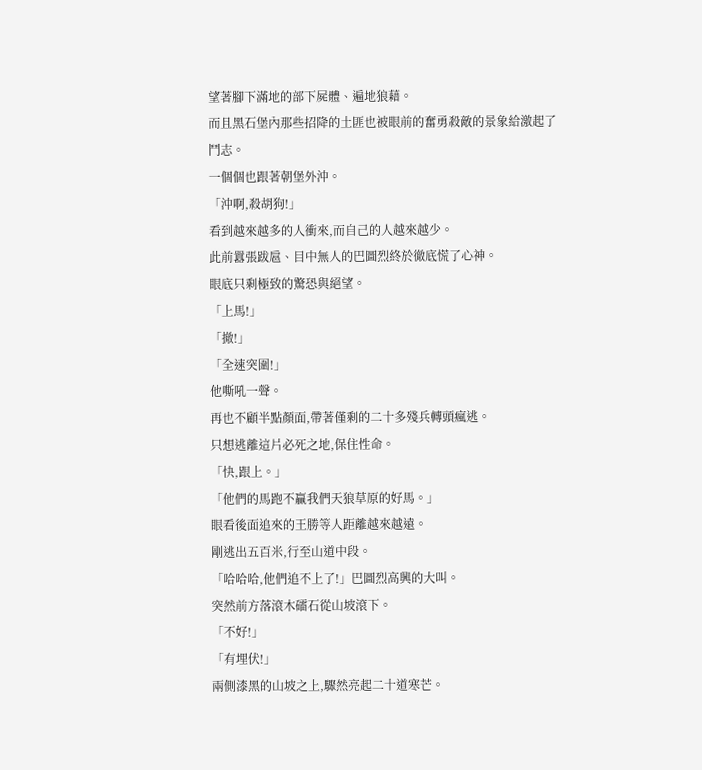望著腳下滿地的部下屍體、遍地狼藉。
而且黑石堡內那些招降的土匪也被眼前的奮勇殺敵的景象給激起了鬥志。
一個個也跟著朝堡外沖。
「沖啊,殺胡狗!」
看到越來越多的人衝來,而自己的人越來越少。
此前囂張跋扈、目中無人的巴圖烈終於徹底慌了心神。
眼底只剩極致的驚恐與絕望。
「上馬!」
「撤!」
「全速突圍!」
他嘶吼一聲。
再也不顧半點顏面,帶著僅剩的二十多殘兵轉頭瘋逃。
只想逃離這片必死之地,保住性命。
「快,跟上。」
「他們的馬跑不贏我們天狼草原的好馬。」
眼看後面追來的王勝等人距離越來越遠。
剛逃出五百米,行至山道中段。
「哈哈哈,他們追不上了!」巴圖烈高興的大叫。
突然前方落滾木礌石從山坡滾下。
「不好!」
「有埋伏!」
兩側漆黑的山坡之上,驟然亮起二十道寒芒。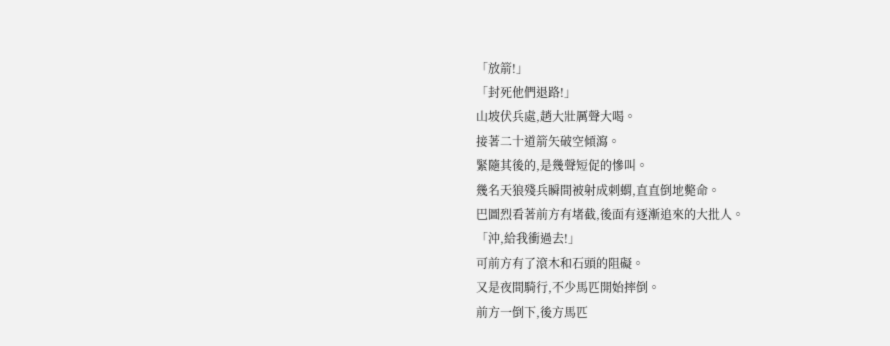「放箭!」
「封死他們退路!」
山坡伏兵處,趙大壯厲聲大喝。
接著二十道箭矢破空傾瀉。
緊隨其後的,是幾聲短促的慘叫。
幾名天狼殘兵瞬間被射成刺蝟,直直倒地斃命。
巴圖烈看著前方有堵截,後面有逐漸追來的大批人。
「沖,給我衝過去!」
可前方有了滾木和石頭的阻礙。
又是夜間騎行,不少馬匹開始摔倒。
前方一倒下,後方馬匹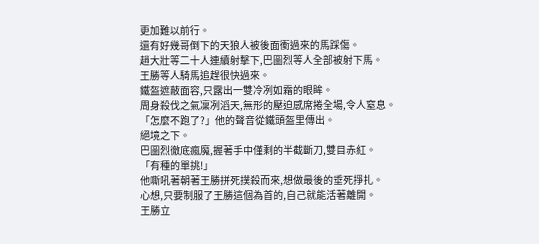更加難以前行。
還有好幾哥倒下的天狼人被後面衝過來的馬踩傷。
趙大壯等二十人連續射擊下,巴圖烈等人全部被射下馬。
王勝等人騎馬追趕很快過來。
鐵盔遮蔽面容,只露出一雙冷冽如霜的眼眸。
周身殺伐之氣凜冽滔天,無形的壓迫感席捲全場,令人窒息。
「怎麼不跑了?」他的聲音從鐵頭盔里傳出。
絕境之下。
巴圖烈徹底瘋魔,握著手中僅剩的半截斷刀,雙目赤紅。
「有種的單挑!」
他嘶吼著朝著王勝拼死撲殺而來,想做最後的垂死掙扎。
心想,只要制服了王勝這個為首的,自己就能活著離開。
王勝立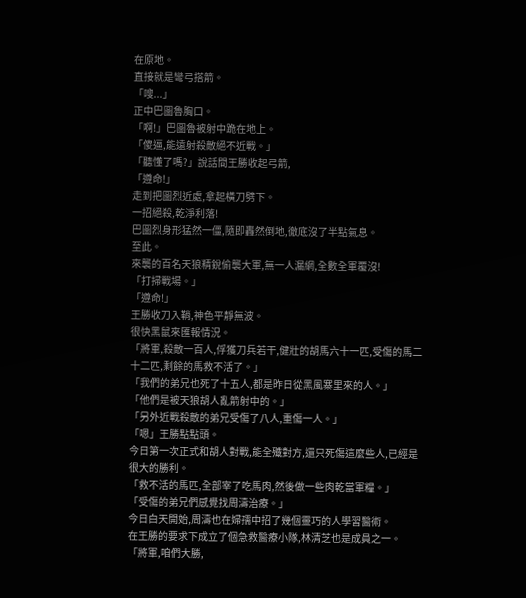在原地。
直接就是彎弓搭箭。
「嗖...」
正中巴圖魯胸口。
「啊!」巴圖魯被射中跪在地上。
「傻逼,能遠射殺敵絕不近戰。」
「聽懂了嗎?」說話間王勝收起弓箭,
「遵命!」
走到把圖烈近處,拿起橫刀劈下。
一招絕殺,乾淨利落!
巴圖烈身形猛然一僵,隨即轟然倒地,徹底沒了半點氣息。
至此。
來襲的百名天狼精銳偷襲大軍,無一人漏網,全數全軍覆沒!
「打掃戰場。」
「遵命!」
王勝收刀入鞘,神色平靜無波。
很快黑鼠來匯報情況。
「將軍,殺敵一百人,俘獲刀兵若干,健壯的胡馬六十一匹,受傷的馬二十二匹,剩餘的馬救不活了。」
「我們的弟兄也死了十五人,都是昨日從黑風寨里來的人。」
「他們是被天狼胡人亂箭射中的。」
「另外近戰殺敵的弟兄受傷了八人,重傷一人。」
「嗯」王勝點點頭。
今日第一次正式和胡人對戰,能全殲對方,還只死傷這麼些人,已經是很大的勝利。
「救不活的馬匹,全部宰了吃馬肉,然後做一些肉乾當軍糧。」
「受傷的弟兄們感覺找周濤治療。」
今日白天開始,周濤也在婦孺中招了幾個靈巧的人學習醫術。
在王勝的要求下成立了個急救醫療小隊,林清芝也是成員之一。
「將軍,咱們大勝,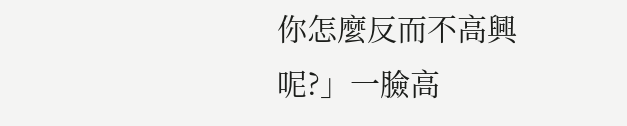你怎麼反而不高興呢?」一臉高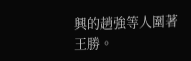興的趙強等人圍著王勝。